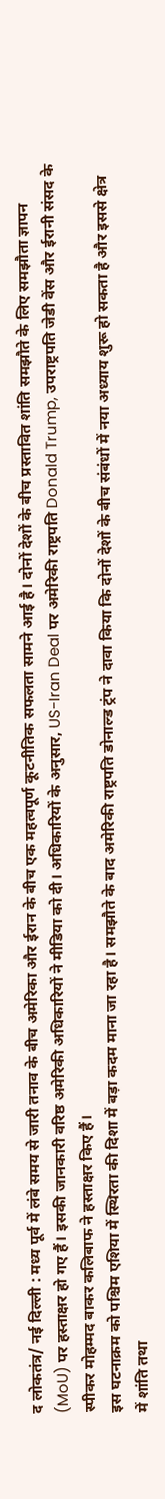द लोकतंत्र/ नई दिल्ली : मध्य पूर्व में लंबे समय से जारी तनाव के बीच अमेरिका और ईरान के बीच एक महत्वपूर्ण कूटनीतिक सफलता सामने आई है। दोनों देशों के बीच प्रस्तावित शांति समझौते के लिए समझौता ज्ञापन (MoU) पर हस्ताक्षर हो गए हैं। इसकी जानकारी वरिष्ठ अमेरिकी अधिकारियों ने मीडिया को दी। अधिकारियों के अनुसार, US-Iran Deal पर अमेरिकी राष्ट्रपति Donald Trump, उपराष्ट्रपति जेडी वेंस और ईरानी संसद के स्पीकर मोहम्मद बाकर कलिबाफ ने हस्ताक्षर किए हैं।
इस घटनाक्रम को पश्चिम एशिया में स्थिरता की दिशा में बड़ा कदम माना जा रहा है। समझौते के बाद अमेरिकी राष्ट्रपति डोनाल्ड ट्रंप ने दावा किया कि दोनों देशों के बीच संबंधों में नया अध्याय शुरू हो सकता है और इससे क्षेत्र में शांति तथा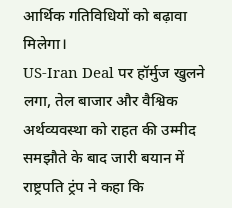आर्थिक गतिविधियों को बढ़ावा मिलेगा।
US-Iran Deal पर हॉर्मुज खुलने लगा, तेल बाजार और वैश्विक अर्थव्यवस्था को राहत की उम्मीद
समझौते के बाद जारी बयान में राष्ट्रपति ट्रंप ने कहा कि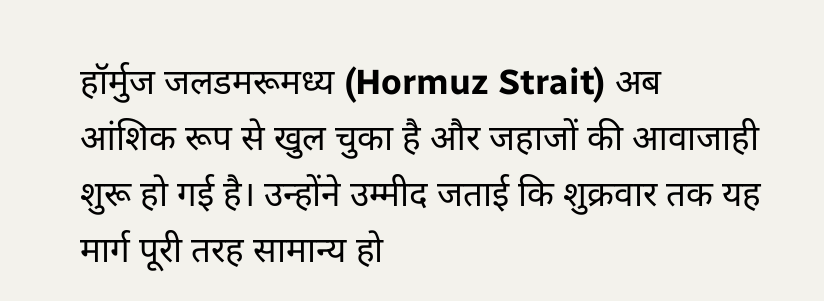हॉर्मुज जलडमरूमध्य (Hormuz Strait) अब आंशिक रूप से खुल चुका है और जहाजों की आवाजाही शुरू हो गई है। उन्होंने उम्मीद जताई कि शुक्रवार तक यह मार्ग पूरी तरह सामान्य हो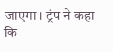जाएगा। ट्रंप ने कहा कि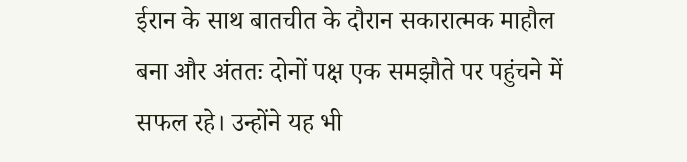ईरान के साथ बातचीत के दौरान सकारात्मक माहौल बना और अंततः दोनों पक्ष एक समझौते पर पहुंचने में सफल रहे। उन्होंने यह भी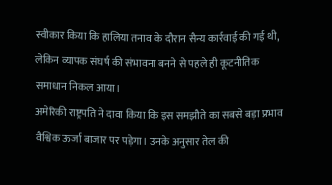स्वीकार किया कि हालिया तनाव के दौरान सैन्य कार्रवाई की गई थी, लेकिन व्यापक संघर्ष की संभावना बनने से पहले ही कूटनीतिक समाधान निकल आया।
अमेरिकी राष्ट्रपति ने दावा किया कि इस समझौते का सबसे बड़ा प्रभाव वैश्विक ऊर्जा बाजार पर पड़ेगा। उनके अनुसार तेल की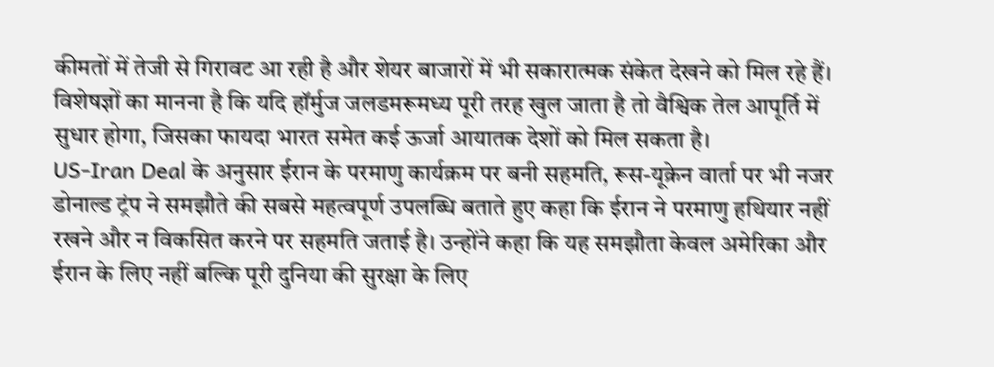कीमतों में तेजी से गिरावट आ रही है और शेयर बाजारों में भी सकारात्मक संकेत देखने को मिल रहे हैं। विशेषज्ञों का मानना है कि यदि हॉर्मुज जलडमरूमध्य पूरी तरह खुल जाता है तो वैश्विक तेल आपूर्ति में सुधार होगा, जिसका फायदा भारत समेत कई ऊर्जा आयातक देशों को मिल सकता है।
US-Iran Deal के अनुसार ईरान के परमाणु कार्यक्रम पर बनी सहमति, रूस-यूक्रेन वार्ता पर भी नजर
डोनाल्ड ट्रंप ने समझौते की सबसे महत्वपूर्ण उपलब्धि बताते हुए कहा कि ईरान ने परमाणु हथियार नहीं रखने और न विकसित करने पर सहमति जताई है। उन्होंने कहा कि यह समझौता केवल अमेरिका और ईरान के लिए नहीं बल्कि पूरी दुनिया की सुरक्षा के लिए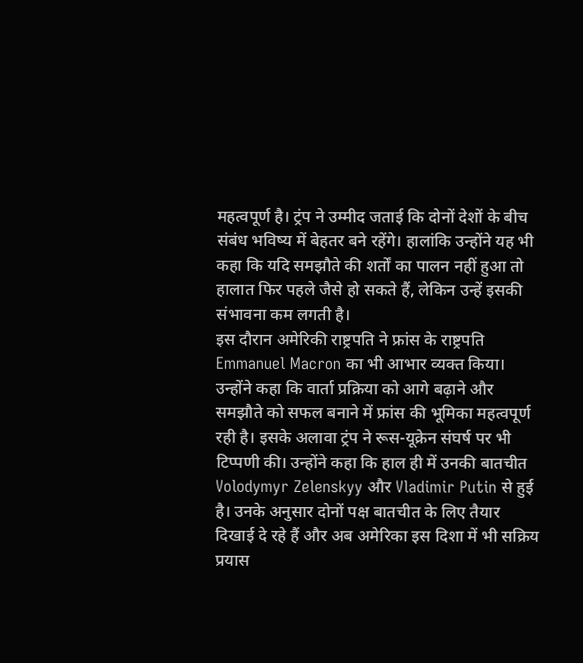महत्वपूर्ण है। ट्रंप ने उम्मीद जताई कि दोनों देशों के बीच संबंध भविष्य में बेहतर बने रहेंगे। हालांकि उन्होंने यह भी कहा कि यदि समझौते की शर्तों का पालन नहीं हुआ तो हालात फिर पहले जैसे हो सकते हैं, लेकिन उन्हें इसकी संभावना कम लगती है।
इस दौरान अमेरिकी राष्ट्रपति ने फ्रांस के राष्ट्रपति Emmanuel Macron का भी आभार व्यक्त किया। उन्होंने कहा कि वार्ता प्रक्रिया को आगे बढ़ाने और समझौते को सफल बनाने में फ्रांस की भूमिका महत्वपूर्ण रही है। इसके अलावा ट्रंप ने रूस-यूक्रेन संघर्ष पर भी टिप्पणी की। उन्होंने कहा कि हाल ही में उनकी बातचीत Volodymyr Zelenskyy और Vladimir Putin से हुई है। उनके अनुसार दोनों पक्ष बातचीत के लिए तैयार दिखाई दे रहे हैं और अब अमेरिका इस दिशा में भी सक्रिय प्रयास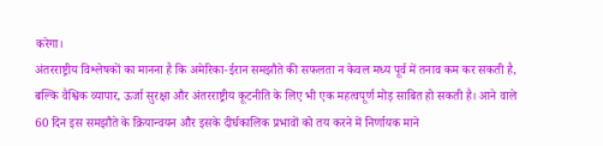करेगा।
अंतरराष्ट्रीय विश्लेषकों का मानना है कि अमेरिका-ईरान समझौते की सफलता न केवल मध्य पूर्व में तनाव कम कर सकती है, बल्कि वैश्विक व्यापार, ऊर्जा सुरक्षा और अंतरराष्ट्रीय कूटनीति के लिए भी एक महत्वपूर्ण मोड़ साबित हो सकती है। आने वाले 60 दिन इस समझौते के क्रियान्वयन और इसके दीर्घकालिक प्रभावों को तय करने में निर्णायक माने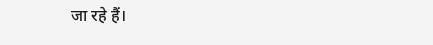जा रहे हैं।